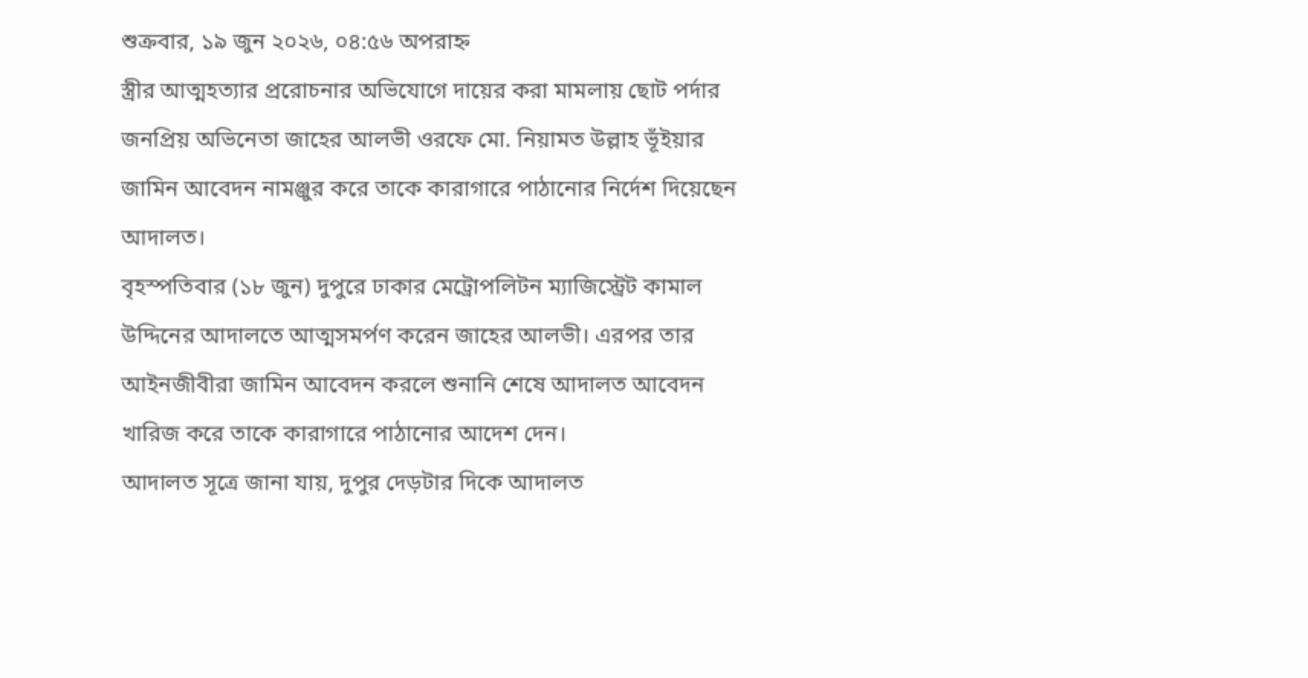শুক্রবার, ১৯ জুন ২০২৬, ০৪:৫৬ অপরাহ্ন
স্ত্রীর আত্মহত্যার প্ররোচনার অভিযোগে দায়ের করা মামলায় ছোট পর্দার জনপ্রিয় অভিনেতা জাহের আলভী ওরফে মো. নিয়ামত উল্লাহ ভূঁইয়ার জামিন আবেদন নামঞ্জুর করে তাকে কারাগারে পাঠানোর নির্দেশ দিয়েছেন আদালত।
বৃহস্পতিবার (১৮ জুন) দুপুরে ঢাকার মেট্রোপলিটন ম্যাজিস্ট্রেট কামাল উদ্দিনের আদালতে আত্মসমর্পণ করেন জাহের আলভী। এরপর তার আইনজীবীরা জামিন আবেদন করলে শুনানি শেষে আদালত আবেদন খারিজ করে তাকে কারাগারে পাঠানোর আদেশ দেন।
আদালত সূত্রে জানা যায়, দুপুর দেড়টার দিকে আদালত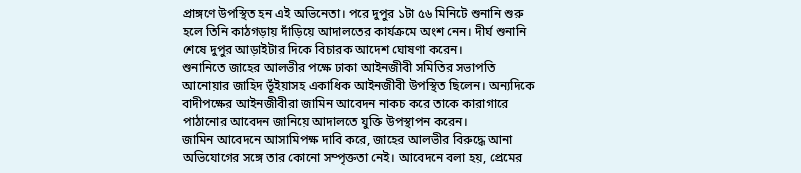প্রাঙ্গণে উপস্থিত হন এই অভিনেতা। পরে দুপুর ১টা ৫৬ মিনিটে শুনানি শুরু হলে তিনি কাঠগড়ায় দাঁড়িয়ে আদালতের কার্যক্রমে অংশ নেন। দীর্ঘ শুনানি শেষে দুপুর আড়াইটার দিকে বিচারক আদেশ ঘোষণা করেন।
শুনানিতে জাহের আলভীর পক্ষে ঢাকা আইনজীবী সমিতির সভাপতি আনোয়ার জাহিদ ভূঁইয়াসহ একাধিক আইনজীবী উপস্থিত ছিলেন। অন্যদিকে বাদীপক্ষের আইনজীবীরা জামিন আবেদন নাকচ করে তাকে কারাগারে পাঠানোর আবেদন জানিয়ে আদালতে যুক্তি উপস্থাপন করেন।
জামিন আবেদনে আসামিপক্ষ দাবি করে, জাহের আলভীর বিরুদ্ধে আনা অভিযোগের সঙ্গে তার কোনো সম্পৃক্ততা নেই। আবেদনে বলা হয়, প্রেমের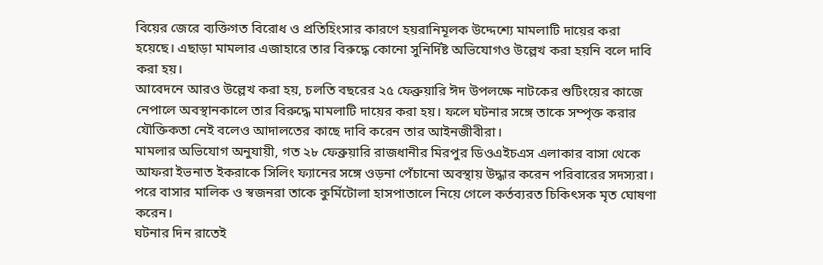বিয়ের জেরে ব্যক্তিগত বিরোধ ও প্রতিহিংসার কারণে হয়রানিমূলক উদ্দেশ্যে মামলাটি দায়ের করা হয়েছে। এছাড়া মামলার এজাহারে তার বিরুদ্ধে কোনো সুনির্দিষ্ট অভিযোগও উল্লেখ করা হয়নি বলে দাবি করা হয়।
আবেদনে আরও উল্লেখ করা হয়, চলতি বছরের ২৫ ফেব্রুয়ারি ঈদ উপলক্ষে নাটকের শুটিংয়ের কাজে নেপালে অবস্থানকালে তার বিরুদ্ধে মামলাটি দায়ের করা হয়। ফলে ঘটনার সঙ্গে তাকে সম্পৃক্ত করার যৌক্তিকতা নেই বলেও আদালতের কাছে দাবি করেন তার আইনজীবীরা।
মামলার অভিযোগ অনুযায়ী, গত ২৮ ফেব্রুয়ারি রাজধানীর মিরপুর ডিওএইচএস এলাকার বাসা থেকে আফরা ইভনাত ইকরাকে সিলিং ফ্যানের সঙ্গে ওড়না পেঁচানো অবস্থায় উদ্ধার করেন পরিবারের সদস্যরা। পরে বাসার মালিক ও স্বজনরা তাকে কুর্মিটোলা হাসপাতালে নিয়ে গেলে কর্তব্যরত চিকিৎসক মৃত ঘোষণা করেন।
ঘটনার দিন রাতেই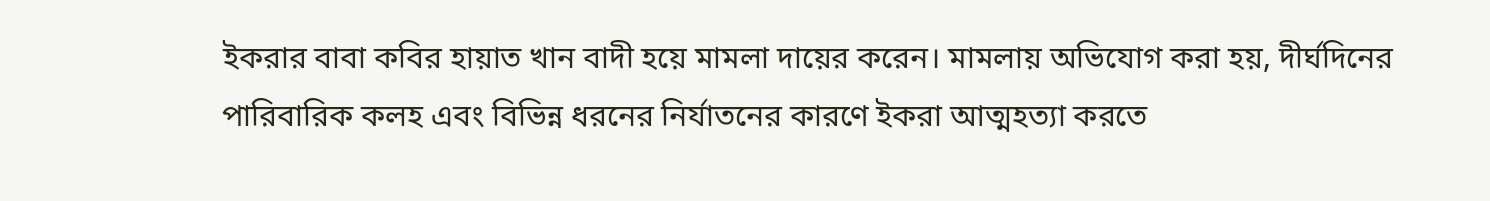ইকরার বাবা কবির হায়াত খান বাদী হয়ে মামলা দায়ের করেন। মামলায় অভিযোগ করা হয়, দীর্ঘদিনের পারিবারিক কলহ এবং বিভিন্ন ধরনের নির্যাতনের কারণে ইকরা আত্মহত্যা করতে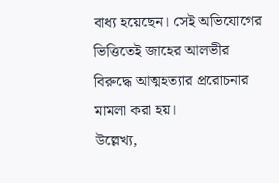বাধ্য হয়েছেন। সেই অভিযোগের ভিত্তিতেই জাহের আলভীর বিরুদ্ধে আত্মহত্যার প্ররোচনার মামলা করা হয়।
উল্লেখ্য,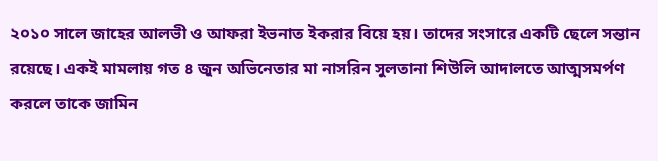২০১০ সালে জাহের আলভী ও আফরা ইভনাত ইকরার বিয়ে হয়। তাদের সংসারে একটি ছেলে সন্তান রয়েছে। একই মামলায় গত ৪ জুন অভিনেতার মা নাসরিন সুলতানা শিউলি আদালতে আত্মসমর্পণ করলে তাকে জামিন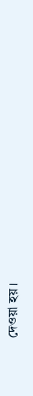দেওয়া হয়।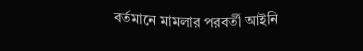বর্তমানে মামলার পরবর্তী আইনি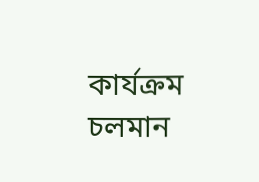কার্যক্রম চলমান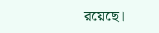রয়েছে।